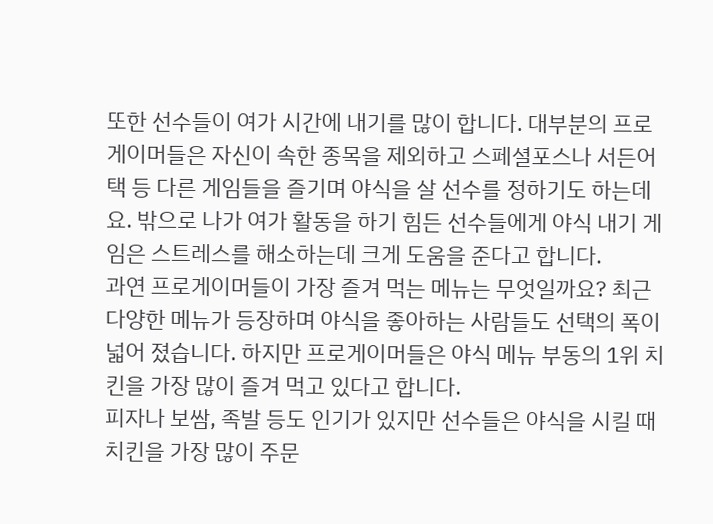또한 선수들이 여가 시간에 내기를 많이 합니다. 대부분의 프로게이머들은 자신이 속한 종목을 제외하고 스페셜포스나 서든어택 등 다른 게임들을 즐기며 야식을 살 선수를 정하기도 하는데요. 밖으로 나가 여가 활동을 하기 힘든 선수들에게 야식 내기 게임은 스트레스를 해소하는데 크게 도움을 준다고 합니다.
과연 프로게이머들이 가장 즐겨 먹는 메뉴는 무엇일까요? 최근 다양한 메뉴가 등장하며 야식을 좋아하는 사람들도 선택의 폭이 넓어 졌습니다. 하지만 프로게이머들은 야식 메뉴 부동의 1위 치킨을 가장 많이 즐겨 먹고 있다고 합니다.
피자나 보쌈, 족발 등도 인기가 있지만 선수들은 야식을 시킬 때 치킨을 가장 많이 주문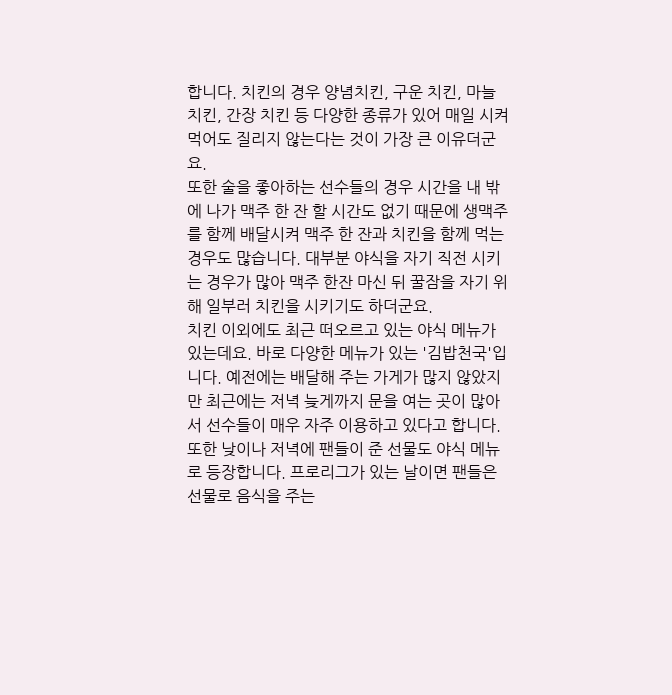합니다. 치킨의 경우 양념치킨, 구운 치킨, 마늘 치킨, 간장 치킨 등 다양한 종류가 있어 매일 시켜 먹어도 질리지 않는다는 것이 가장 큰 이유더군요.
또한 술을 좋아하는 선수들의 경우 시간을 내 밖에 나가 맥주 한 잔 할 시간도 없기 때문에 생맥주를 함께 배달시켜 맥주 한 잔과 치킨을 함께 먹는 경우도 많습니다. 대부분 야식을 자기 직전 시키는 경우가 많아 맥주 한잔 마신 뒤 꿀잠을 자기 위해 일부러 치킨을 시키기도 하더군요.
치킨 이외에도 최근 떠오르고 있는 야식 메뉴가 있는데요. 바로 다양한 메뉴가 있는 '김밥천국'입니다. 예전에는 배달해 주는 가게가 많지 않았지만 최근에는 저녁 늦게까지 문을 여는 곳이 많아서 선수들이 매우 자주 이용하고 있다고 합니다.
또한 낮이나 저녁에 팬들이 준 선물도 야식 메뉴로 등장합니다. 프로리그가 있는 날이면 팬들은 선물로 음식을 주는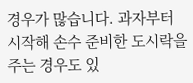경우가 많습니다. 과자부터 시작해 손수 준비한 도시락을 주는 경우도 있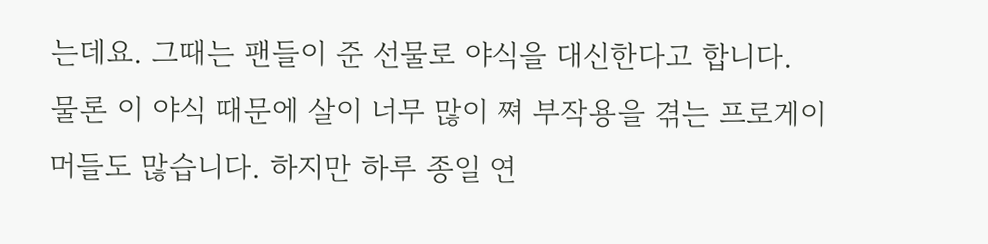는데요. 그때는 팬들이 준 선물로 야식을 대신한다고 합니다.
물론 이 야식 때문에 살이 너무 많이 쪄 부작용을 겪는 프로게이머들도 많습니다. 하지만 하루 종일 연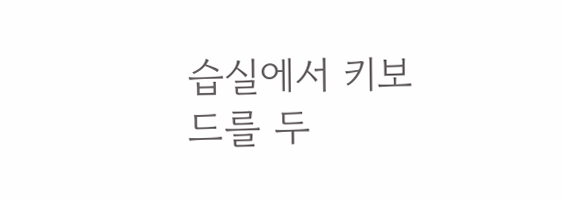습실에서 키보드를 두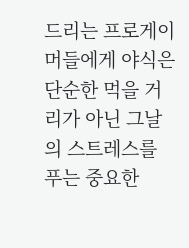드리는 프로게이머들에게 야식은 단순한 먹을 거리가 아닌 그날의 스트레스를 푸는 중요한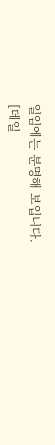일임에는 분명해 보입니다.
[데일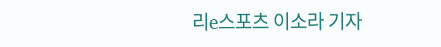리e스포츠 이소라 기자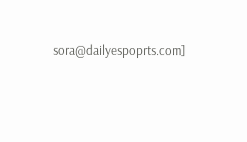sora@dailyespoprts.com]